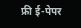फ्री ई-पेपर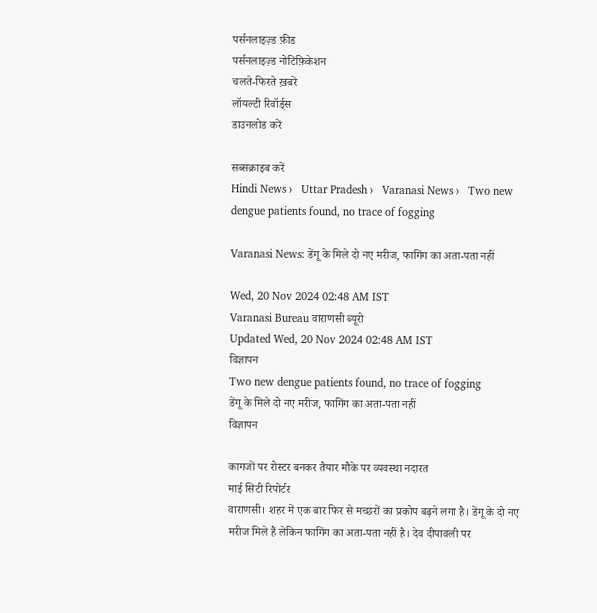पर्सनलाइज़्ड फ़ीड
पर्सनलाइज़्ड नोटिफ़िकेशन
चलते-फिरते ख़बरें
लॉयल्टी रिवॉर्ड्स
डाउनलोड करें

सब्सक्राइब करें
Hindi News ›   Uttar Pradesh ›   Varanasi News ›   Two new dengue patients found, no trace of fogging

Varanasi News: डेंगू के मिले दो नए मरीज, फागिंग का अता-पता नहीं

Wed, 20 Nov 2024 02:48 AM IST
Varanasi Bureau वाराणसी ब्यूरो
Updated Wed, 20 Nov 2024 02:48 AM IST
विज्ञापन
Two new dengue patients found, no trace of fogging
डेंगू के मिले दो नए मरीज, फागिंग का अता-पता नहीं
विज्ञापन

कागजों पर रोस्टर बनकर तैयार मौके पर व्यवस्था नदारत
माई सिटी रिपोर्टर
वाराणसी। शहर में एक बार फिर से मच्छरों का प्रकोप बढ़ने लगा है। डेंगू के दो नए मरीज मिले हैं लेकिन फागिंग का अता-पता नहीं है। देव दीपावली पर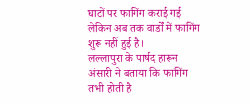घाटों पर फागिंग कराई गई लेकिन अब तक वार्डों में फागिंग शुरू नहीं हुई है।
लल्लापुरा के पार्षद हारून अंसारी ने बताया कि फागिंग तभी होती है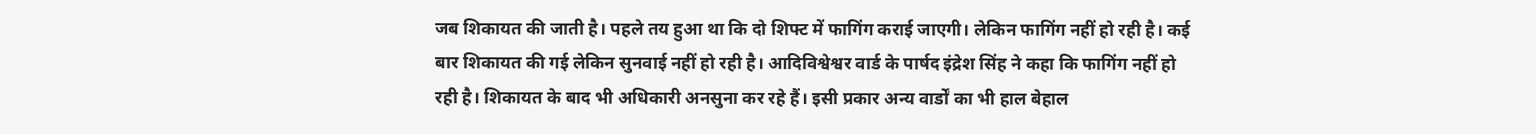जब शिकायत की जाती है। पहले तय हुआ था कि दो शिफ्ट में फागिंग कराई जाएगी। लेकिन फागिंग नहीं हो रही है। कई बार शिकायत की गई लेकिन सुनवाई नहीं हो रही है। आदिविश्वेश्वर वार्ड के पार्षद इंद्रेश सिंह ने कहा कि फागिंग नहीं हो रही है। शिकायत के बाद भी अधिकारी अनसुना कर रहे हैं। इसी प्रकार अन्य वार्डों का भी हाल बेहाल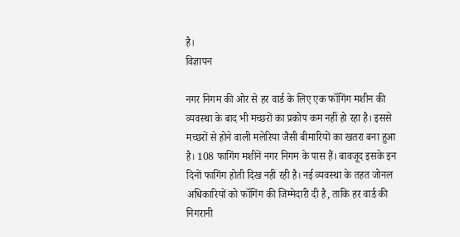है।
विज्ञापन

नगर निगम की ओर से हर वार्ड के लिए एक फॉगिंग मशीन की व्यवस्था के बाद भी मच्छरों का प्रकोप कम नहीं हो रहा है। इससे मच्छरों से होने वाली मलेरिया जैसी बीमारियों का खतरा बना हुआ है। 108 फागिंग मशीनें नगर निगम के पास हैं। बावजूद इसके इन दिनों फागिंग होती दिख नहीं रही है। नई व्यवस्था के तहत जोनल अधिकारियों को फॉगिंग की जिम्मेदारी दी है, ताकि हर वार्ड की निगरानी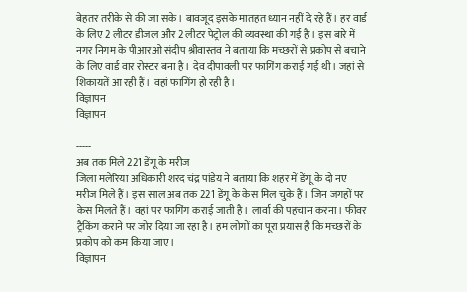बेहतर तरीके से की जा सके। बावजूद इसके मातहत ध्यान नहीं दे रहे हैं। हर वार्ड के लिए 2 लीटर डीजल और 2 लीटर पेट्रोल की व्यवस्था की गई है। इस बारे में नगर निगम के पीआरओ संदीप श्रीवास्तव ने बताया कि मच्छरों से प्रकोप से बचाने के लिए वार्ड वार रोस्टर बना है। देव दीपावली पर फागिंग कराई गई थी। जहां से शिकायतें आ रही हैं। वहां फागिंग हो रही है।
विज्ञापन
विज्ञापन

-----
अब तक मिले 221 डेंगू के मरीज
जिला मलेरिया अधिकारी शरद चंद्र पांडेय ने बताया कि शहर में डेंगू के दो नए मरीज मिले हैं। इस साल अब तक 221 डेंगू के केस मिल चुके हैं। जिन जगहों पर केस मिलते हैं। वहां पर फागिंग कराई जाती है। लार्वा की पहचान करना। फीवर ट्रैकिंग कराने पर जोर दिया जा रहा है। हम लोगों का पूरा प्रयास है कि मच्छरों के प्रकोप को कम किया जाए।
विज्ञापन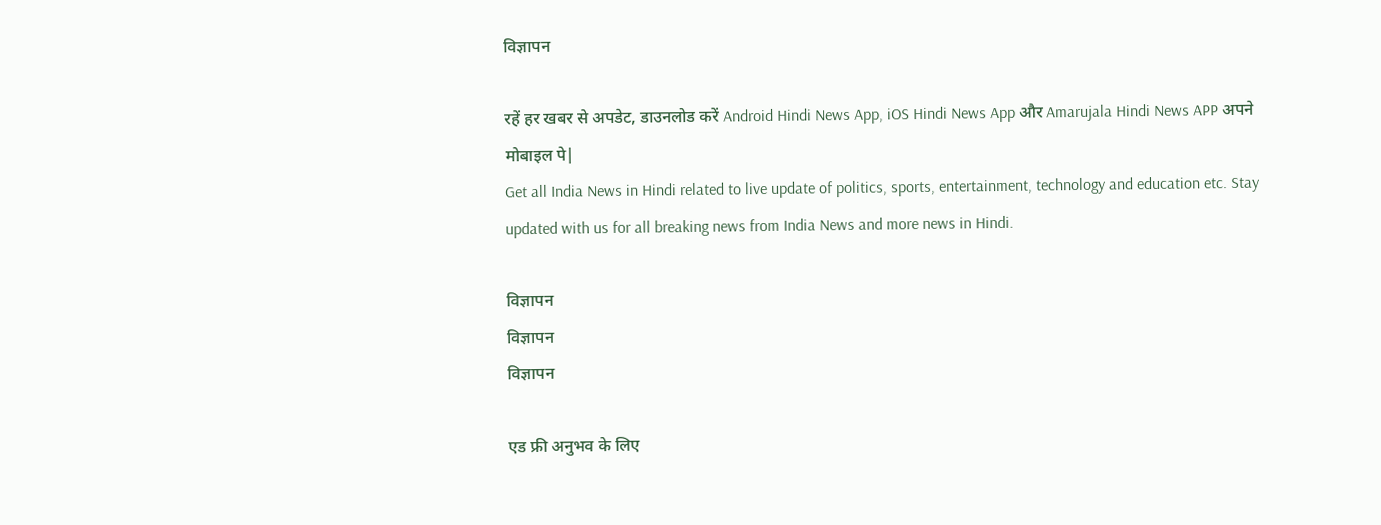विज्ञापन

रहें हर खबर से अपडेट, डाउनलोड करें Android Hindi News App, iOS Hindi News App और Amarujala Hindi News APP अपने मोबाइल पे|
Get all India News in Hindi related to live update of politics, sports, entertainment, technology and education etc. Stay updated with us for all breaking news from India News and more news in Hindi.

विज्ञापन
विज्ञापन
विज्ञापन

एड फ्री अनुभव के लिए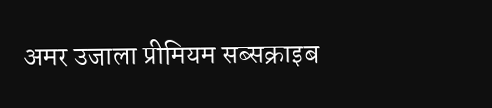अमर उजाला प्रीमियम सब्सक्राइब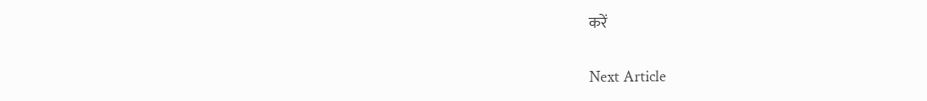करें

Next Article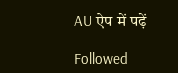AU ऐप में पढ़ें

Followed